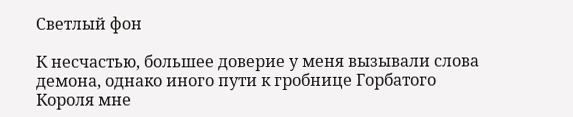Светлый фон

К несчастью, большее доверие у меня вызывали слова демона, однако иного пути к гробнице Горбатого Короля мне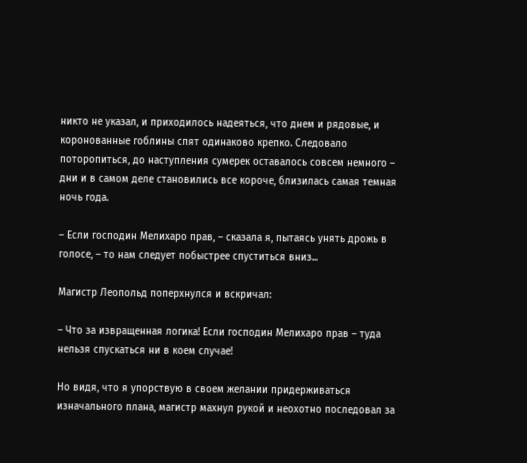никто не указал, и приходилось надеяться, что днем и рядовые, и коронованные гоблины спят одинаково крепко. Следовало поторопиться, до наступления сумерек оставалось совсем немного – дни и в самом деле становились все короче, близилась самая темная ночь года.

– Если господин Мелихаро прав, – сказала я, пытаясь унять дрожь в голосе, – то нам следует побыстрее спуститься вниз...

Магистр Леопольд поперхнулся и вскричал:

– Что за извращенная логика! Если господин Мелихаро прав – туда нельзя спускаться ни в коем случае!

Но видя, что я упорствую в своем желании придерживаться изначального плана, магистр махнул рукой и неохотно последовал за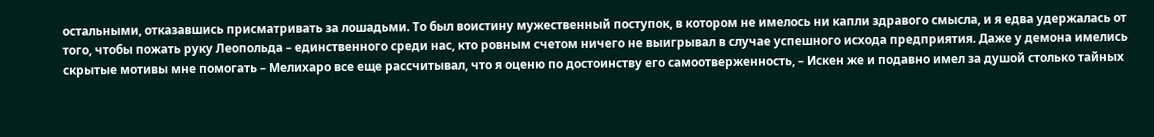остальными, отказавшись присматривать за лошадьми. То был воистину мужественный поступок, в котором не имелось ни капли здравого смысла, и я едва удержалась от того, чтобы пожать руку Леопольда – единственного среди нас, кто ровным счетом ничего не выигрывал в случае успешного исхода предприятия. Даже у демона имелись скрытые мотивы мне помогать – Мелихаро все еще рассчитывал, что я оценю по достоинству его самоотверженность, – Искен же и подавно имел за душой столько тайных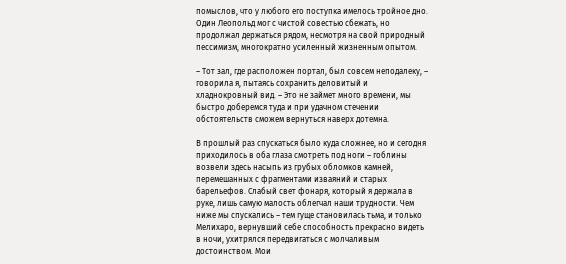помыслов, что у любого его поступка имелось тройное дно. Один Леопольд мог с чистой совестью сбежать, но продолжал держаться рядом, несмотря на свой природный пессимизм, многократно усиленный жизненным опытом.

– Тот зал, где расположен портал, был совсем неподалеку, – говорила я, пытаясь сохранить деловитый и хладнокровный вид. – Это не займет много времени, мы быстро доберемся туда и при удачном стечении обстоятельств сможем вернуться наверх дотемна.

В прошлый раз спускаться было куда сложнее, но и сегодня приходилось в оба глаза смотреть под ноги – гоблины возвели здесь насыпь из грубых обломков камней, перемешанных с фрагментами изваяний и старых барельефов. Слабый свет фонаря, который я держала в руке, лишь самую малость облегчал наши трудности. Чем ниже мы спускались – тем гуще становилась тьма, и только Мелихаро, вернувший себе способность прекрасно видеть в ночи, ухитрялся передвигаться с молчаливым достоинством. Мои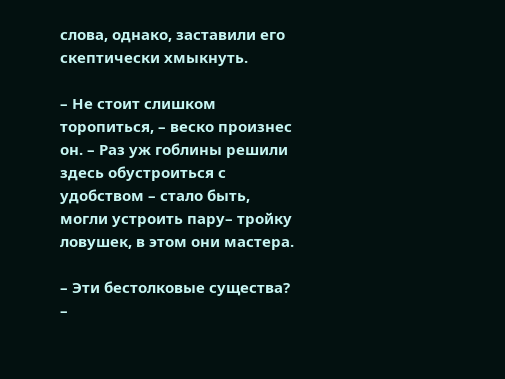слова, однако, заставили его скептически хмыкнуть.

– Не стоит слишком торопиться, – веско произнес он. – Раз уж гоблины решили здесь обустроиться с удобством – стало быть, могли устроить пару– тройку ловушек, в этом они мастера.

– Эти бестолковые существа? –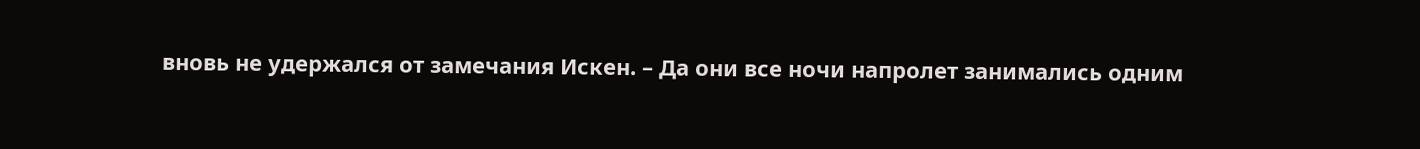вновь не удержался от замечания Искен. – Да они все ночи напролет занимались одним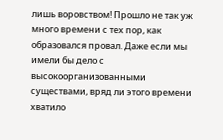лишь воровством! Прошло не так уж много времени с тех пор, как образовался провал. Даже если мы имели бы дело с высокоорганизованными существами, вряд ли этого времени хватило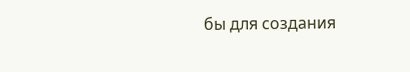бы для создания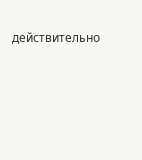действительно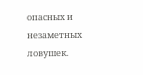опасных и незаметных ловушек.